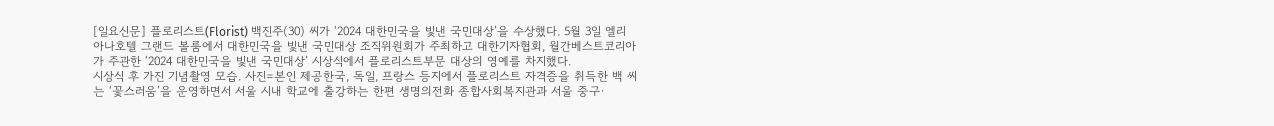[일요신문] 플로리스트(Florist) 백진주(30) 씨가 ‘2024 대한민국을 빛낸 국민대상’을 수상했다. 5월 3일 엘리아나호텔 그랜드 볼룸에서 대한민국을 빛낸 국민대상 조직위원회가 주최하고 대한기자협회, 월간베스트코리아가 주관한 ‘2024 대한민국을 빛낸 국민대상’ 시상식에서 플로리스트부문 대상의 영예를 차지했다.
시상식 후 가진 기념촬영 모습. 사진=본인 제공한국, 독일, 프랑스 등지에서 플로리스트 자격증을 취득한 백 씨는 ‘꽃스러움’을 운영하면서 서울 시내 학교에 출강하는 한편 생명의전화 종합사회복지관과 서울 중구·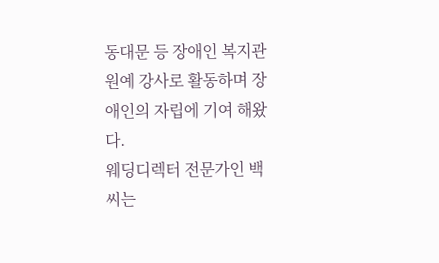동대문 등 장애인 복지관 원예 강사로 활동하며 장애인의 자립에 기여 해왔다.
웨딩디렉터 전문가인 백 씨는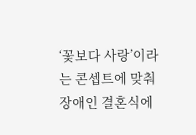‘꽃보다 사랑’이라는 콘셉트에 맞춰 장애인 결혼식에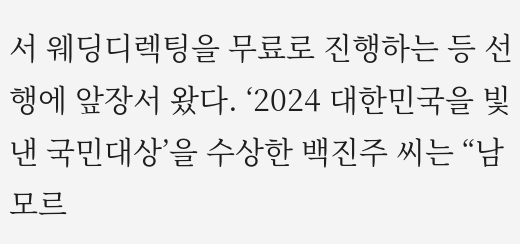서 웨딩디렉팅을 무료로 진행하는 등 선행에 앞장서 왔다. ‘2024 대한민국을 빛낸 국민대상’을 수상한 백진주 씨는 “남모르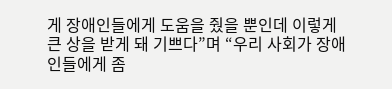게 장애인들에게 도움을 줬을 뿐인데 이렇게 큰 상을 받게 돼 기쁘다”며 “우리 사회가 장애인들에게 좀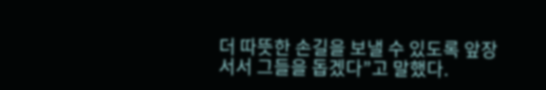더 따뜻한 손길을 보낼 수 있도록 앞장서서 그들을 돕겠다”고 말했다.